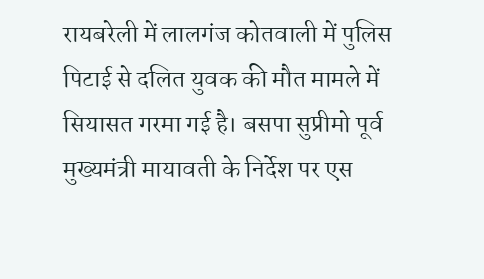रायबरेली में लालगंज कोतवाली में पुलिस पिटाई से दलित युवक की मौत मामले में सियासत गरमा गई है। बसपा सुप्रीमो पूर्व मुख्यमंत्री मायावती के निर्देश पर एस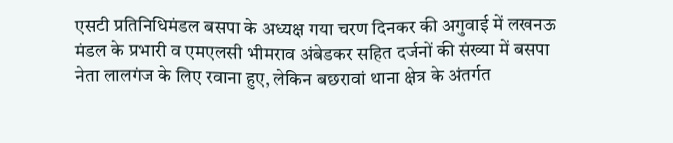एसटी प्रतिनिधिमंडल बसपा के अध्यक्ष गया चरण दिनकर की अगुवाई में लखनऊ मंडल के प्रभारी व एमएलसी भीमराव अंबेडकर सहित दर्जनों की संख्या में बसपा नेता लालगंज के लिए रवाना हुए, लेकिन बछरावां थाना क्षेत्र के अंतर्गत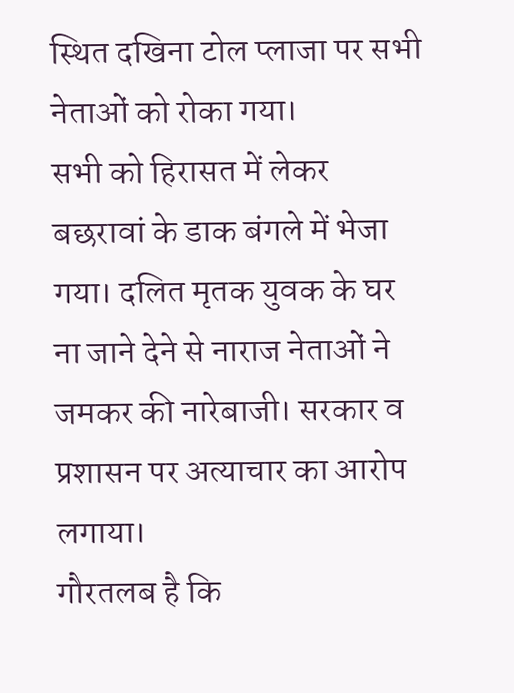स्थित दखिना टोल प्लाजा पर सभी नेताओं को रोका गया।
सभी को हिरासत में लेकर बछरावां के डाक बंगले में भेजा गया। दलित मृतक युवक के घर ना जाने देने से नाराज नेताओं ने जमकर की नारेबाजी। सरकार व प्रशासन पर अत्याचार का आरोप लगाया।
गौरतलब है कि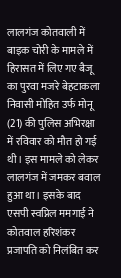लालगंज कोतवाली में बाइक चोरी के मामले में हिरासत में लिए गए बैजू का पुरवा मजरे बेहटाकला निवासी मोहित उर्फ मोनू (21) की पुलिस अभिरक्षा में रविवार को मौत हो गई थी। इस मामले को लेकर लालगंज में जमकर बवाल हुआ था। इसके बाद एसपी स्वप्निल ममगाई ने कोतवाल हरिशंकर प्रजापति को निलंबित कर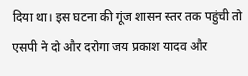दिया था। इस घटना की गूंज शासन स्तर तक पहुंची तो एसपी ने दो और दरोगा जय प्रकाश यादव और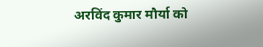अरविंद कुमार मौर्या को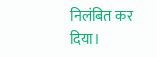निलंबित कर दिया।